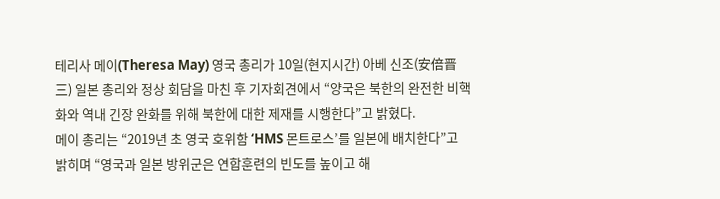테리사 메이(Theresa May) 영국 총리가 10일(현지시간) 아베 신조(安倍晋三) 일본 총리와 정상 회담을 마친 후 기자회견에서 “양국은 북한의 완전한 비핵화와 역내 긴장 완화를 위해 북한에 대한 제재를 시행한다”고 밝혔다.
메이 총리는 “2019년 초 영국 호위함 ‘HMS 몬트로스’를 일본에 배치한다”고 밝히며 “영국과 일본 방위군은 연합훈련의 빈도를 높이고 해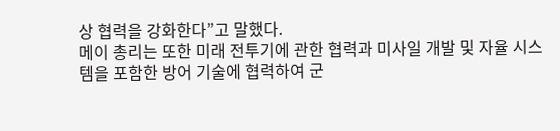상 협력을 강화한다”고 말했다.
메이 총리는 또한 미래 전투기에 관한 협력과 미사일 개발 및 자율 시스템을 포함한 방어 기술에 협력하여 군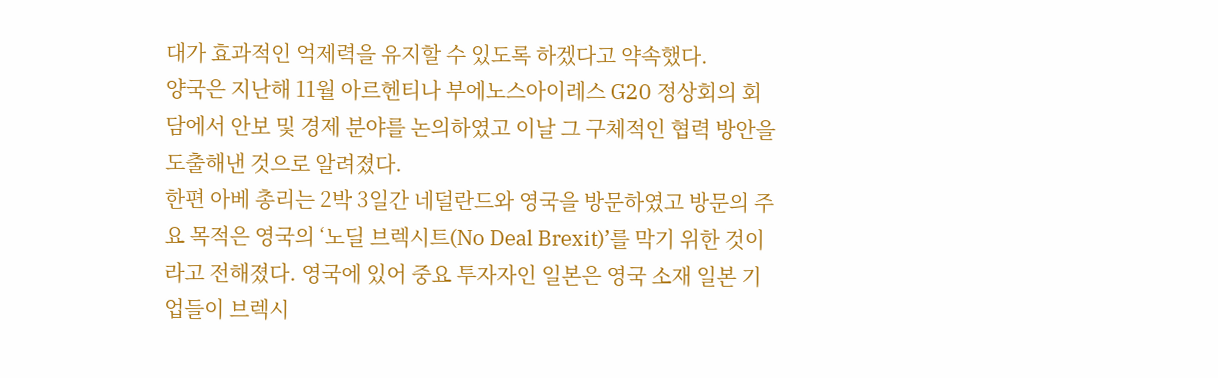대가 효과적인 억제력을 유지할 수 있도록 하겠다고 약속했다.
양국은 지난해 11월 아르헨티나 부에노스아이레스 G20 정상회의 회담에서 안보 및 경제 분야를 논의하였고 이날 그 구체적인 협력 방안을 도출해낸 것으로 알려졌다.
한편 아베 총리는 2박 3일간 네덜란드와 영국을 방문하였고 방문의 주요 목적은 영국의 ‘노딜 브렉시트(No Deal Brexit)’를 막기 위한 것이라고 전해졌다. 영국에 있어 중요 투자자인 일본은 영국 소재 일본 기업들이 브렉시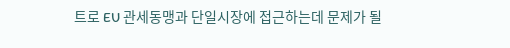트로 EU 관세동맹과 단일시장에 접근하는데 문제가 될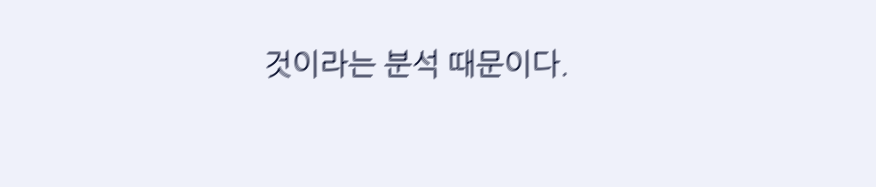것이라는 분석 때문이다.